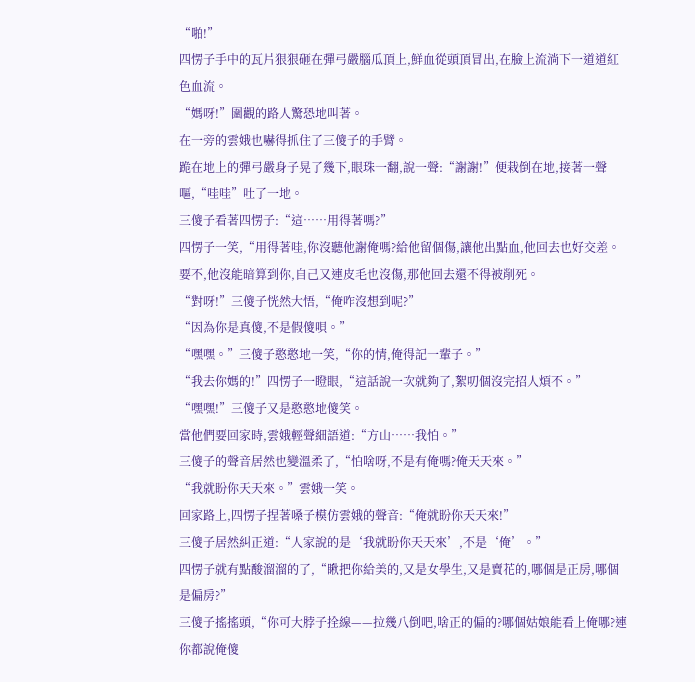“啪!”
四愣子手中的瓦片狠狠砸在彈弓嚴腦瓜頂上,鮮血從頭頂冒出,在臉上流淌下一道道紅色血流。
“媽呀!”圍觀的路人驚恐地叫著。
在一旁的雲娥也嚇得抓住了三傻子的手臂。
跪在地上的彈弓嚴身子晃了幾下,眼珠一翻,說一聲:“謝謝!”便栽倒在地,接著一聲嘔,“哇哇”吐了一地。
三傻子看著四愣子:“這……用得著嗎?”
四愣子一笑,“用得著哇,你沒聽他謝俺嗎?給他留個傷,讓他出點血,他回去也好交差。要不,他沒能暗算到你,自己又連皮毛也沒傷,那他回去還不得被削死。
“對呀!”三傻子恍然大悟,“俺咋沒想到呢?”
“因為你是真傻,不是假傻唄。”
“嘿嘿。”三傻子憨憨地一笑,“你的情,俺得記一輩子。”
“我去你媽的!”四愣子一瞪眼,“這話說一次就夠了,絮叨個沒完招人煩不。”
“嘿嘿!”三傻子又是憨憨地傻笑。
當他們要回家時,雲娥輕聲細語道:“方山……我怕。”
三傻子的聲音居然也變溫柔了,“怕啥呀,不是有俺嗎?俺天天來。”
“我就盼你天天來。”雲娥一笑。
回家路上,四愣子捏著嗓子模仿雲娥的聲音:“俺就盼你天天來!”
三傻子居然糾正道:“人家說的是‘我就盼你天天來’,不是‘俺’。”
四愣子就有點酸溜溜的了,“瞅把你給美的,又是女學生,又是賣花的,哪個是正房,哪個是偏房?”
三傻子搖搖頭,“你可大脖子拴線——拉幾八倒吧,啥正的偏的?哪個姑娘能看上俺哪?連你都說俺傻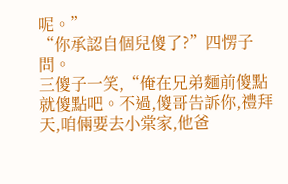呢。”
“你承認自個兒傻了?”四愣子問。
三傻子一笑,“俺在兄弟麵前傻點就傻點吧。不過,傻哥告訴你,禮拜天,咱倆要去小棠家,他爸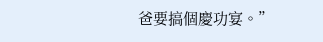爸要搞個慶功宴。”